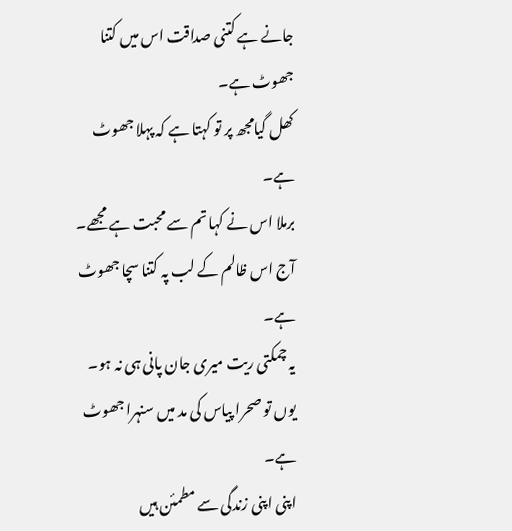جانے ہے کتنی صداقت اس میں کتنا جھوٹ ہے۔
کھل گیامجھ پر تو کہتا ہے کہ پہلا جھوٹ ہے۔
برملا اس نے کہا تم سے محبت ہے مجھے۔
آج اس ظالم کے لب پہ کتنا سچا جھوٹ ہے۔
یہ چمکتی ریت میری جان پانی ہی نہ ہو۔
یوں تو صحرا پیاس کی مد میں سنہرا جھوٹ ہے۔
اپنی اپنی زندگی سے مطمئن ہیں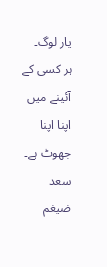یار لوگ۔
ہر کسی کے آئینے میں اپنا اپنا جھوٹ ہے۔
سعد ضیغم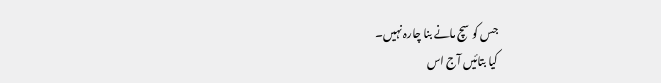جس کو سچ مانے بنا چارہ نہیں۔
کیا بتائیں آج اس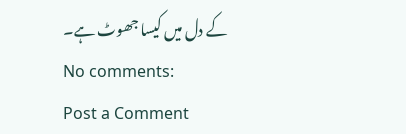کے دل میں کیسا جھوٹ ہے۔
No comments:
Post a Comment